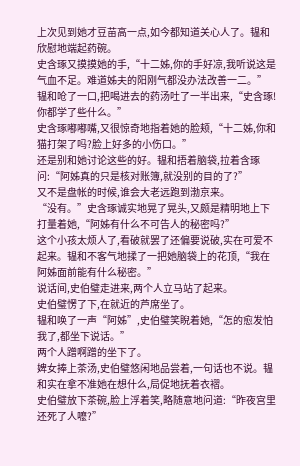上次见到她才豆苗高一点,如今都知道关心人了。韫和欣慰地端起药碗。
史含琢又摸摸她的手,“十二姊,你的手好凉,我听说这是气血不足。难道姊夫的阳刚气都没办法改善一二。”
韫和呛了一口,把喝进去的药汤吐了一半出来,“史含琢!你都学了些什么。”
史含琢嘟嘟嘴,又很惊奇地指着她的脸颊,“十二姊,你和猫打架了吗?脸上好多的小伤口。”
还是别和她讨论这些的好。韫和捂着脑袋,拉着含琢问:“阿姊真的只是核对账簿,就没别的目的了?”
又不是盘帐的时候,谁会大老远跑到渤京来。
“没有。”史含琢诚实地晃了晃头,又颇是精明地上下打量着她,“阿姊有什么不可告人的秘密吗?”
这个小孩太烦人了,看破就罢了还偏要说破,实在可爱不起来。韫和不客气地揉了一把她脑袋上的花顶,“我在阿姊面前能有什么秘密。”
说话间,史伯璧走进来,两个人立马站了起来。
史伯璧愣了下,在就近的芦席坐了。
韫和唤了一声“阿姊”,史伯璧笑睨着她,“怎的愈发怕我了,都坐下说话。”
两个人蹭啊蹭的坐下了。
婢女捧上茶汤,史伯璧悠闲地品尝着,一句话也不说。韫和实在拿不准她在想什么,局促地抚着衣褶。
史伯璧放下茶碗,脸上浮着笑,略随意地问道:“昨夜宫里还死了人嚒?”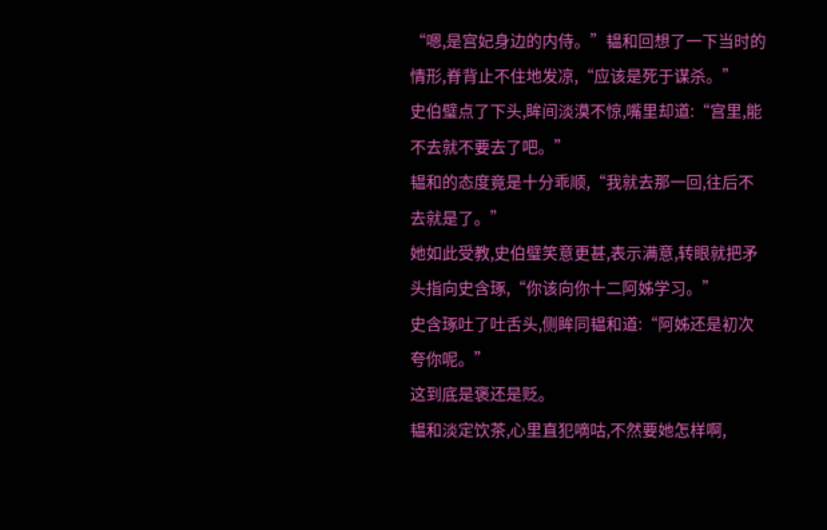“嗯,是宫妃身边的内侍。”韫和回想了一下当时的情形,脊背止不住地发凉,“应该是死于谋杀。”
史伯璧点了下头,眸间淡漠不惊,嘴里却道:“宫里,能不去就不要去了吧。”
韫和的态度竟是十分乖顺,“我就去那一回,往后不去就是了。”
她如此受教,史伯璧笑意更甚,表示满意,转眼就把矛头指向史含琢,“你该向你十二阿姊学习。”
史含琢吐了吐舌头,侧眸同韫和道:“阿姊还是初次夸你呢。”
这到底是褒还是贬。
韫和淡定饮茶,心里直犯嘀咕,不然要她怎样啊,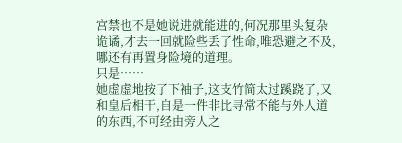宫禁也不是她说进就能进的,何况那里头复杂诡谲,才去一回就险些丢了性命,唯恐避之不及,哪还有再置身险境的道理。
只是……
她虚虚地按了下袖子,这支竹简太过蹊跷了,又和皇后相干,自是一件非比寻常不能与外人道的东西,不可经由旁人之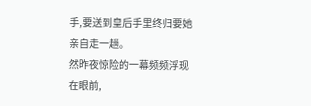手,要送到皇后手里终归要她亲自走一趟。
然昨夜惊险的一幕频频浮现在眼前,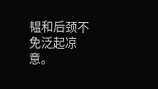韫和后颈不免泛起凉意。